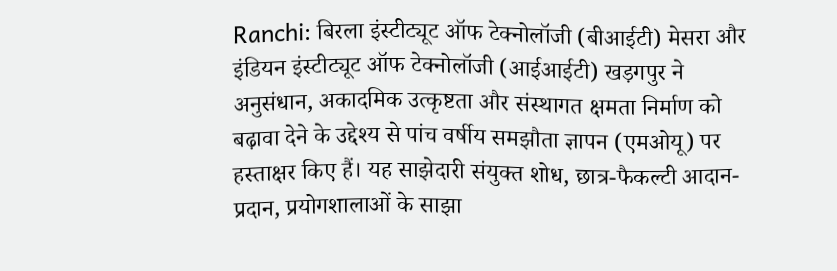Ranchi: बिरला इंस्टीट्यूट ऑफ टेक्नोलॉजी (बीआईटी) मेसरा और इंडियन इंस्टीट्यूट ऑफ टेक्नोलॉजी (आईआईटी) खड़गपुर ने अनुसंधान, अकादमिक उत्कृष्टता और संस्थागत क्षमता निर्माण को बढ़ावा देने के उद्देश्य से पांच वर्षीय समझौता ज्ञापन (एमओयू) पर हस्ताक्षर किए हैं। यह साझेदारी संयुक्त शोध, छात्र-फैकल्टी आदान-प्रदान, प्रयोगशालाओं के साझा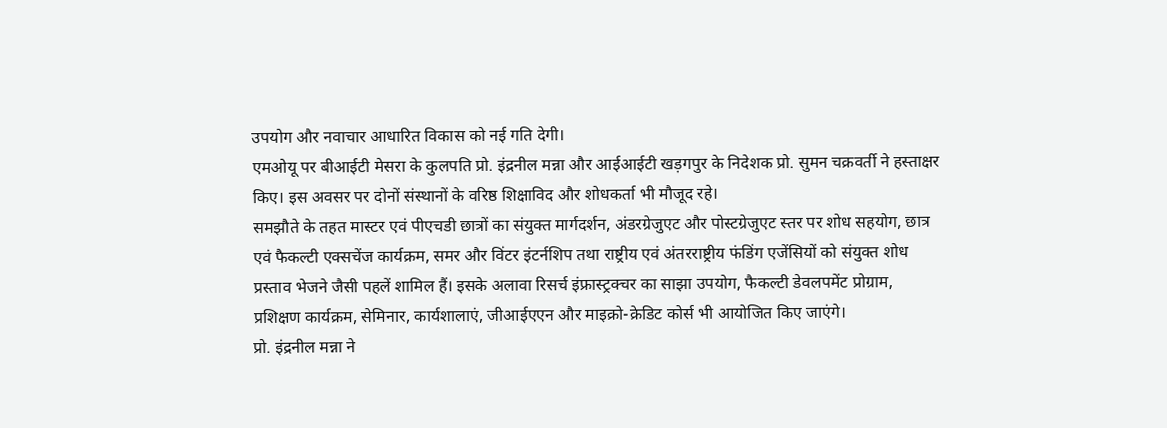उपयोग और नवाचार आधारित विकास को नई गति देगी।
एमओयू पर बीआईटी मेसरा के कुलपति प्रो. इंद्रनील मन्ना और आईआईटी खड़गपुर के निदेशक प्रो. सुमन चक्रवर्ती ने हस्ताक्षर किए। इस अवसर पर दोनों संस्थानों के वरिष्ठ शिक्षाविद और शोधकर्ता भी मौजूद रहे।
समझौते के तहत मास्टर एवं पीएचडी छात्रों का संयुक्त मार्गदर्शन, अंडरग्रेजुएट और पोस्टग्रेजुएट स्तर पर शोध सहयोग, छात्र एवं फैकल्टी एक्सचेंज कार्यक्रम, समर और विंटर इंटर्नशिप तथा राष्ट्रीय एवं अंतरराष्ट्रीय फंडिंग एजेंसियों को संयुक्त शोध प्रस्ताव भेजने जैसी पहलें शामिल हैं। इसके अलावा रिसर्च इंफ्रास्ट्रक्चर का साझा उपयोग, फैकल्टी डेवलपमेंट प्रोग्राम, प्रशिक्षण कार्यक्रम, सेमिनार, कार्यशालाएं, जीआईएएन और माइक्रो-क्रेडिट कोर्स भी आयोजित किए जाएंगे।
प्रो. इंद्रनील मन्ना ने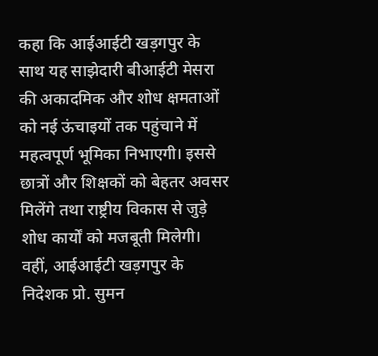कहा कि आईआईटी खड़गपुर के साथ यह साझेदारी बीआईटी मेसरा की अकादमिक और शोध क्षमताओं को नई ऊंचाइयों तक पहुंचाने में महत्वपूर्ण भूमिका निभाएगी। इससे छात्रों और शिक्षकों को बेहतर अवसर मिलेंगे तथा राष्ट्रीय विकास से जुड़े शोध कार्यों को मजबूती मिलेगी।
वहीं, आईआईटी खड़गपुर के निदेशक प्रो. सुमन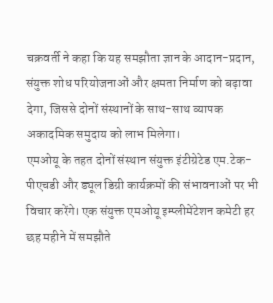चक्रवर्ती ने कहा कि यह समझौता ज्ञान के आदान-प्रदान, संयुक्त शोध परियोजनाओं और क्षमता निर्माण को बढ़ावा देगा, जिससे दोनों संस्थानों के साथ-साथ व्यापक अकादमिक समुदाय को लाभ मिलेगा।
एमओयू के तहत दोनों संस्थान संयुक्त इंटीग्रेटेड एम.टेक-पीएचडी और ड्यूल डिग्री कार्यक्रमों की संभावनाओं पर भी विचार करेंगे। एक संयुक्त एमओयू इम्प्लीमेंटेशन कमेटी हर छह महीने में समझौते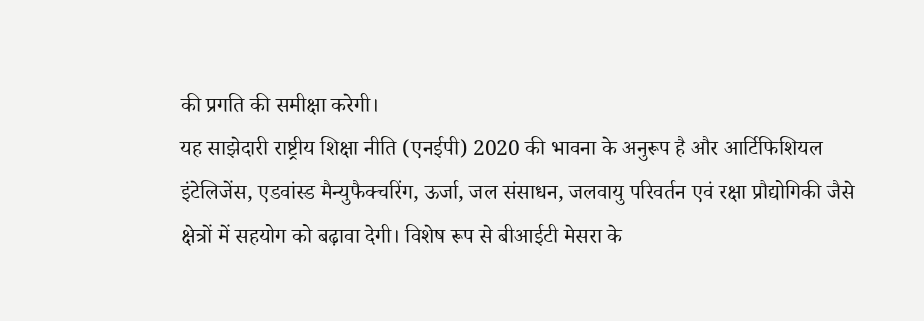की प्रगति की समीक्षा करेगी।
यह साझेदारी राष्ट्रीय शिक्षा नीति (एनईपी) 2020 की भावना के अनुरूप है और आर्टिफिशियल इंटेलिजेंस, एडवांस्ड मैन्युफैक्चरिंग, ऊर्जा, जल संसाधन, जलवायु परिवर्तन एवं रक्षा प्रौद्योगिकी जैसे क्षेत्रों में सहयोग को बढ़ावा देगी। विशेष रूप से बीआईटी मेसरा के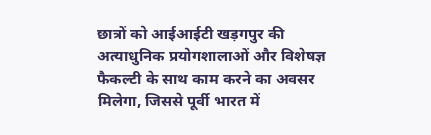छात्रों को आईआईटी खड़गपुर की अत्याधुनिक प्रयोगशालाओं और विशेषज्ञ फैकल्टी के साथ काम करने का अवसर मिलेगा, जिससे पूर्वी भारत में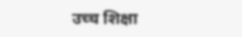उच्च शिक्षा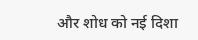और शोध को नई दिशा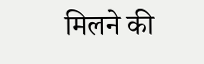मिलने की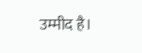उम्मीद है।